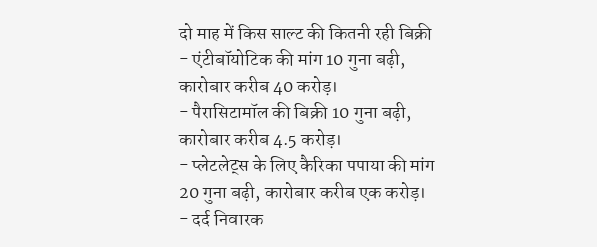दो माह में किस साल्ट की कितनी रही बिक्री
- एंटीबॉयोटिक की मांग 10 गुना बढ़ी, कारोबार करीब 40 करोड़।
- पैरासिटामॉल की बिक्री 10 गुना बढ़ी, कारोबार करीब 4.5 करोड़।
- प्लेटलेट्स के लिए कैरिका पपाया की मांग 20 गुना बढ़ी, कारोबार करीब एक करोड़।
- दर्द निवारक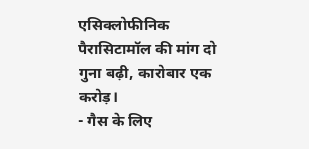एसिक्लोफीनिक पैरासिटामॉल की मांग दो गुना बढ़ी, कारोबार एक करोड़।
- गैस के लिए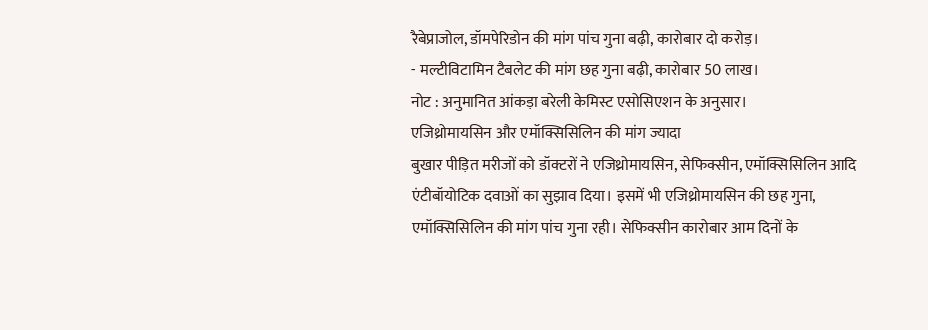रैबेप्राजोल, डॉमपेरिडोन की मांग पांच गुना बढ़ी, कारोबार दो करोड़।
- मल्टीविटामिन टैबलेट की मांग छह गुना बढ़ी, कारोबार 50 लाख।
नोट : अनुमानित आंकड़ा बरेली केमिस्ट एसोसिएशन के अनुसार।
एजिथ्रोमायसिन और एमॉक्सिसिलिन की मांग ज्यादा
बुखार पीड़ित मरीजों को डॉक्टरों ने एजिथ्रोमायसिन, सेफिक्सीन, एमॉक्सिसिलिन आदि एंटीबॉयोटिक दवाओं का सुझाव दिया। इसमें भी एजिथ्रोमायसिन की छह गुना, एमॉक्सिसिलिन की मांग पांच गुना रही। सेफिक्सीन कारोबार आम दिनों के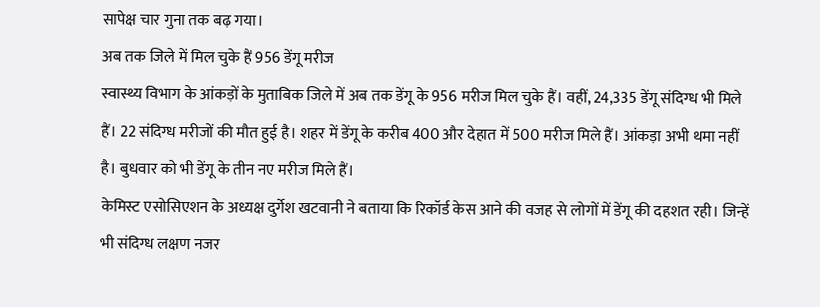सापेक्ष चार गुना तक बढ़ गया।
अब तक जिले में मिल चुके हैं 956 डेंगू मरीज
स्वास्थ्य विभाग के आंकड़ों के मुताबिक जिले में अब तक डेंगू के 956 मरीज मिल चुके हैं। वहीं, 24,335 डेंगू संदिग्ध भी मिले हैं। 22 संदिग्ध मरीजों की मौत हुई है। शहर में डेंगू के करीब 400 और देहात में 500 मरीज मिले हैं। आंकड़ा अभी थमा नहीं है। बुधवार को भी डेंगू के तीन नए मरीज मिले हैं।
केमिस्ट एसोसिएशन के अध्यक्ष दुर्गेश खटवानी ने बताया कि रिकॉर्ड केस आने की वजह से लोगों में डेंगू की दहशत रही। जिन्हें भी संदिग्ध लक्षण नजर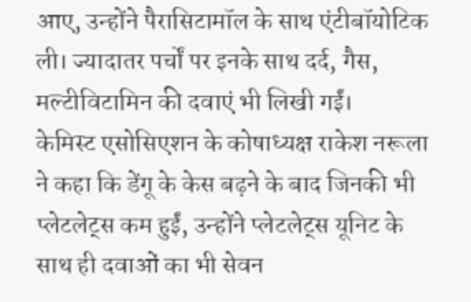आए, उन्होंने पैरासिटामॉल के साथ एंटीबॉयोटिक ली। ज्यादातर पर्चों पर इनके साथ दर्द, गैस, मल्टीविटामिन की दवाएं भी लिखी गईं।
केमिस्ट एसोसिएशन के कोषाध्यक्ष राकेश नरूला ने कहा कि डेंगू के केस बढ़ने के बाद जिनकी भी प्लेटलेट्स कम हुईं, उन्होंने प्लेटलेट्स यूनिट के साथ ही दवाओं का भी सेवन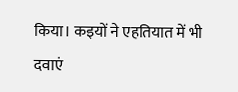किया। कइयों ने एहतियात में भी दवाएं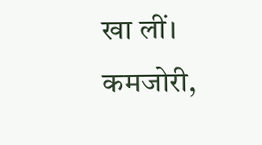खा लीं। कमजोरी,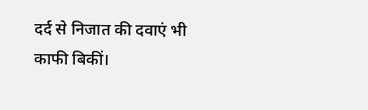दर्द से निजात की दवाएं भी काफी बिकीं।